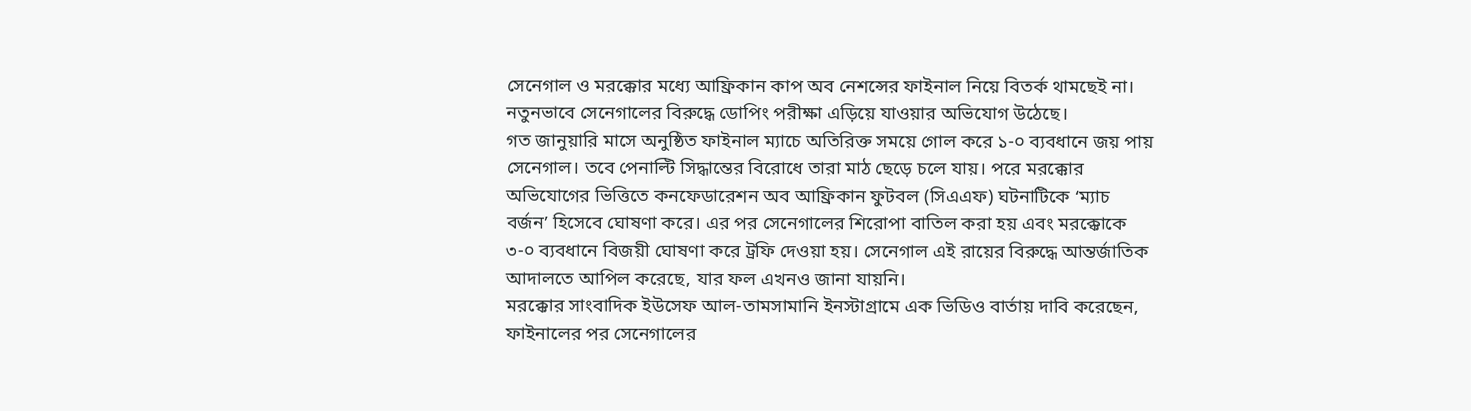সেনেগাল ও মরক্কোর মধ্যে আফ্রিকান কাপ অব নেশন্সের ফাইনাল নিয়ে বিতর্ক থামছেই না। নতুনভাবে সেনেগালের বিরুদ্ধে ডোপিং পরীক্ষা এড়িয়ে যাওয়ার অভিযোগ উঠেছে।
গত জানুয়ারি মাসে অনুষ্ঠিত ফাইনাল ম্যাচে অতিরিক্ত সময়ে গোল করে ১-০ ব্যবধানে জয় পায় সেনেগাল। তবে পেনাল্টি সিদ্ধান্তের বিরোধে তারা মাঠ ছেড়ে চলে যায়। পরে মরক্কোর অভিযোগের ভিত্তিতে কনফেডারেশন অব আফ্রিকান ফুটবল (সিএএফ) ঘটনাটিকে ‘ম্যাচ বর্জন’ হিসেবে ঘোষণা করে। এর পর সেনেগালের শিরোপা বাতিল করা হয় এবং মরক্কোকে ৩-০ ব্যবধানে বিজয়ী ঘোষণা করে ট্রফি দেওয়া হয়। সেনেগাল এই রায়ের বিরুদ্ধে আন্তর্জাতিক আদালতে আপিল করেছে, যার ফল এখনও জানা যায়নি।
মরক্কোর সাংবাদিক ইউসেফ আল-তামসামানি ইনস্টাগ্রামে এক ভিডিও বার্তায় দাবি করেছেন, ফাইনালের পর সেনেগালের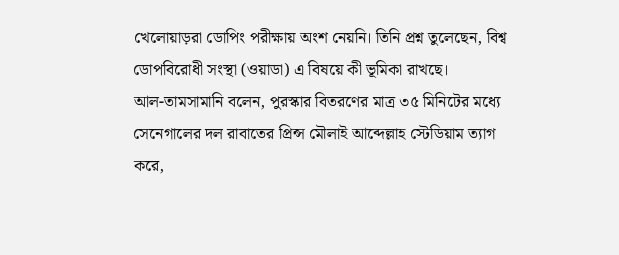খেলোয়াড়রা ডোপিং পরীক্ষায় অংশ নেয়নি। তিনি প্রশ্ন তুলেছেন, বিশ্ব ডোপবিরোধী সংস্থা (ওয়াডা) এ বিষয়ে কী ভূমিকা রাখছে।
আল-তামসামানি বলেন, পুরস্কার বিতরণের মাত্র ৩৫ মিনিটের মধ্যে সেনেগালের দল রাবাতের প্রিন্স মৌলাই আব্দেল্লাহ স্টেডিয়াম ত্যাগ করে,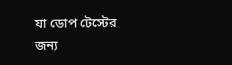যা ডোপ টেস্টের জন্য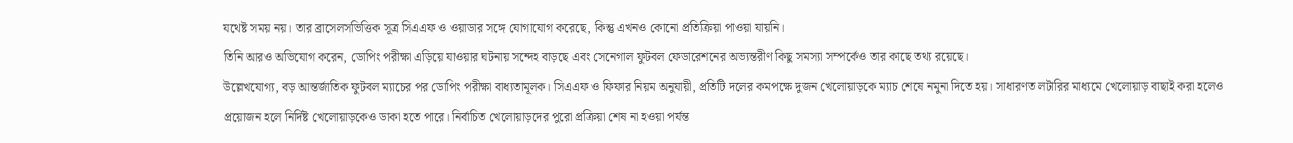যথেষ্ট সময় নয়। তার ব্রাসেলসভিত্তিক সূত্র সিএএফ ও ওয়াডার সঙ্গে যোগাযোগ করেছে, কিন্তু এখনও কোনো প্রতিক্রিয়া পাওয়া যায়নি।
তিনি আরও অভিযোগ করেন, ডোপিং পরীক্ষা এড়িয়ে যাওয়ার ঘটনায় সন্দেহ বাড়ছে এবং সেনেগাল ফুটবল ফেডারেশনের অভ্যন্তরীণ কিছু সমস্যা সম্পর্কেও তার কাছে তথ্য রয়েছে।
উল্লেখযোগ্য, বড় আন্তর্জাতিক ফুটবল ম্যাচের পর ডোপিং পরীক্ষা বাধ্যতামূলক। সিএএফ ও ফিফার নিয়ম অনুযায়ী, প্রতিটি দলের কমপক্ষে দুজন খেলোয়াড়কে ম্যাচ শেষে নমুনা দিতে হয়। সাধারণত লটারির মাধ্যমে খেলোয়াড় বাছাই করা হলেও প্রয়োজন হলে নির্দিষ্ট খেলোয়াড়কেও ডাকা হতে পারে। নির্বাচিত খেলোয়াড়দের পুরো প্রক্রিয়া শেষ না হওয়া পর্যন্ত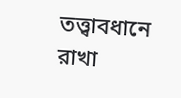তত্ত্বাবধানে রাখা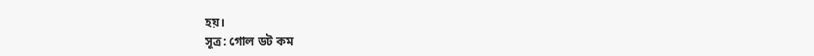হয়।
সূত্র: গোল ডট কম